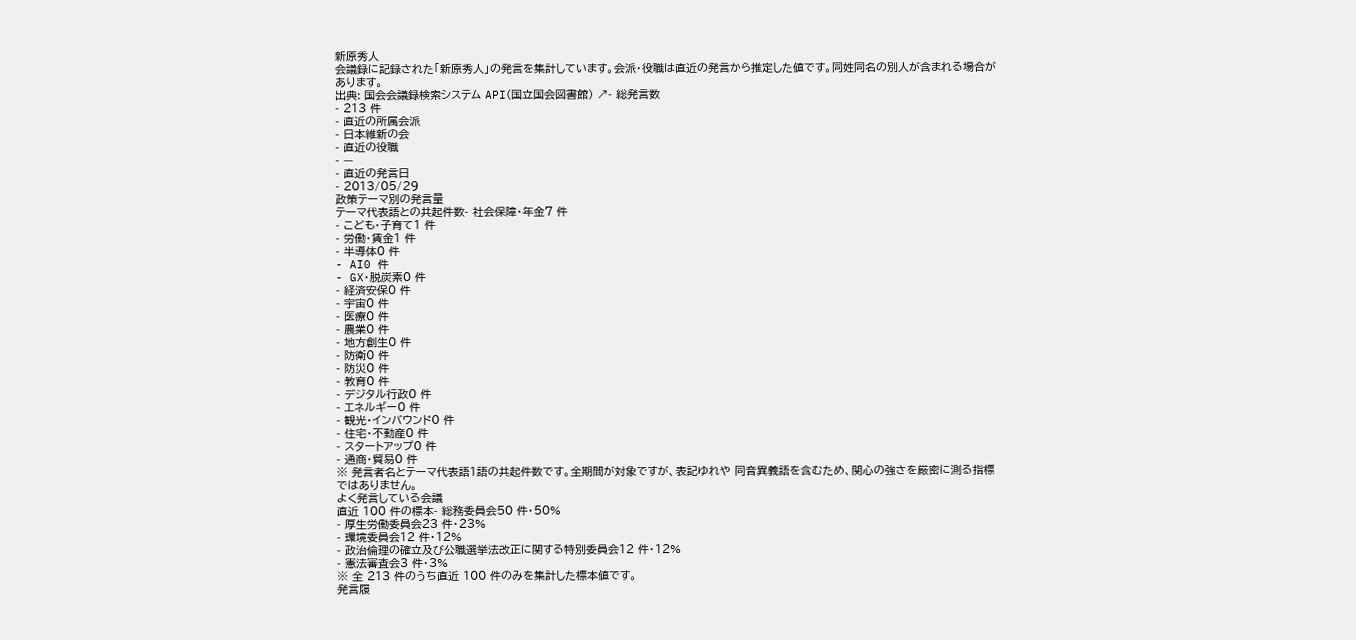新原秀人
会議録に記録された「新原秀人」の発言を集計しています。会派・役職は直近の発言から推定した値です。同姓同名の別人が含まれる場合があります。
出典: 国会会議録検索システム API(国立国会図書館) ↗- 総発言数
- 213 件
- 直近の所属会派
- 日本維新の会
- 直近の役職
- —
- 直近の発言日
- 2013/05/29
政策テーマ別の発言量
テーマ代表語との共起件数- 社会保障・年金7 件
- こども・子育て1 件
- 労働・賃金1 件
- 半導体0 件
- AI0 件
- GX・脱炭素0 件
- 経済安保0 件
- 宇宙0 件
- 医療0 件
- 農業0 件
- 地方創生0 件
- 防衛0 件
- 防災0 件
- 教育0 件
- デジタル行政0 件
- エネルギー0 件
- 観光・インバウンド0 件
- 住宅・不動産0 件
- スタートアップ0 件
- 通商・貿易0 件
※ 発言者名とテーマ代表語1語の共起件数です。全期間が対象ですが、表記ゆれや 同音異義語を含むため、関心の強さを厳密に測る指標ではありません。
よく発言している会議
直近 100 件の標本- 総務委員会50 件・50%
- 厚生労働委員会23 件・23%
- 環境委員会12 件・12%
- 政治倫理の確立及び公職選挙法改正に関する特別委員会12 件・12%
- 憲法審査会3 件・3%
※ 全 213 件のうち直近 100 件のみを集計した標本値です。
発言履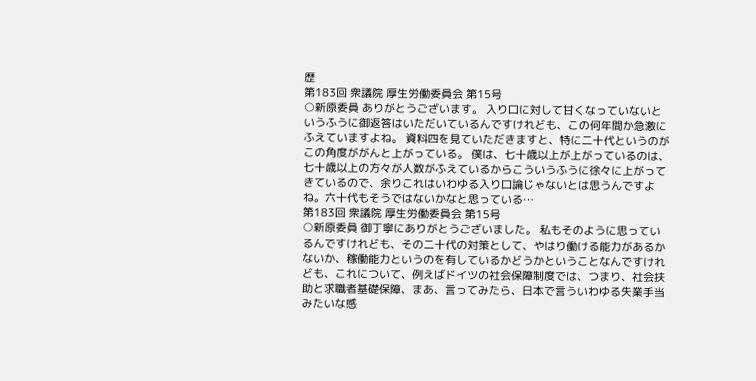歴
第183回 衆議院 厚生労働委員会 第15号
○新原委員 ありがとうございます。 入り口に対して甘くなっていないというふうに御返答はいただいているんですけれども、この何年間か急激にふえていますよね。 資料四を見ていただきますと、特に二十代というのがこの角度ががんと上がっている。 僕は、七十歳以上が上がっているのは、七十歳以上の方々が人数がふえているからこういうふうに徐々に上がってきているので、余りこれはいわゆる入り口論じゃないとは思うんですよね。六十代もそうではないかなと思っている…
第183回 衆議院 厚生労働委員会 第15号
○新原委員 御丁寧にありがとうございました。 私もそのように思っているんですけれども、その二十代の対策として、やはり働ける能力があるかないか、稼働能力というのを有しているかどうかということなんですけれども、これについて、例えばドイツの社会保障制度では、つまり、社会扶助と求職者基礎保障、まあ、言ってみたら、日本で言ういわゆる失業手当みたいな感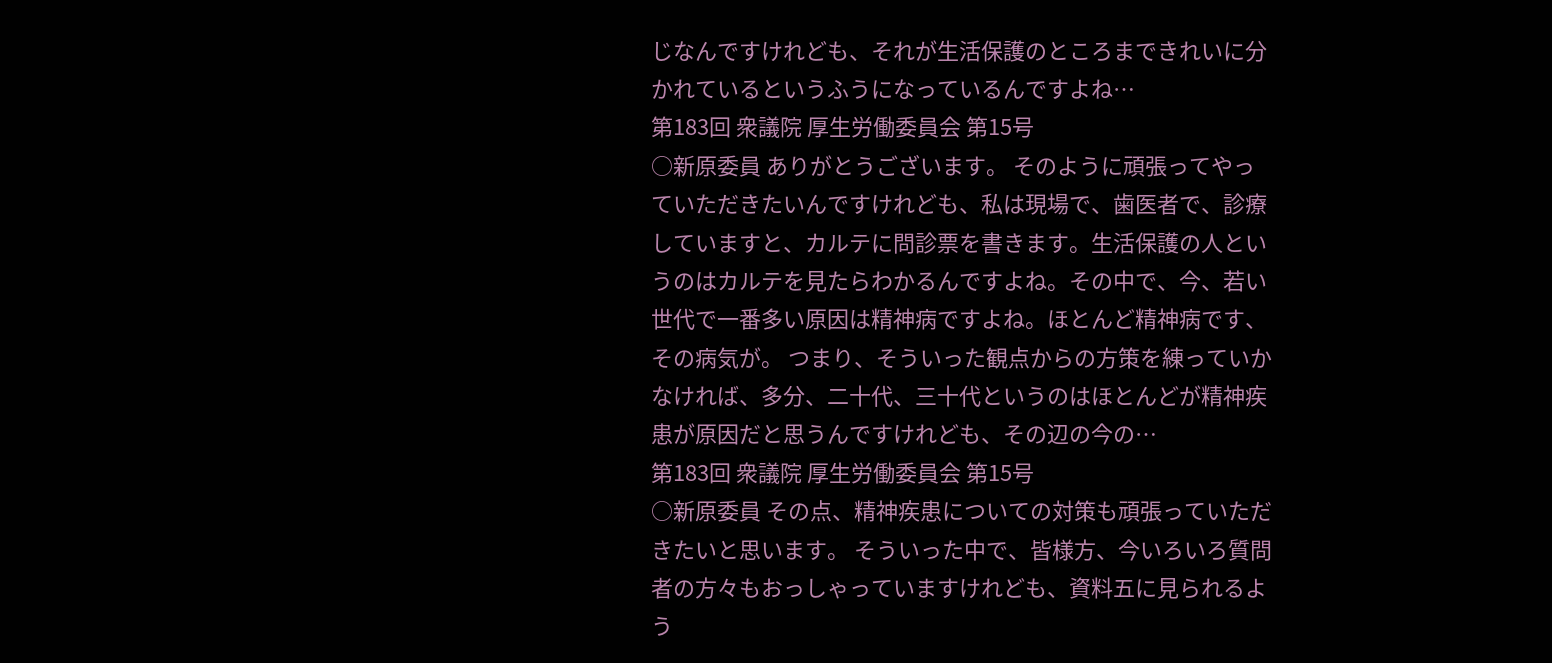じなんですけれども、それが生活保護のところまできれいに分かれているというふうになっているんですよね…
第183回 衆議院 厚生労働委員会 第15号
○新原委員 ありがとうございます。 そのように頑張ってやっていただきたいんですけれども、私は現場で、歯医者で、診療していますと、カルテに問診票を書きます。生活保護の人というのはカルテを見たらわかるんですよね。その中で、今、若い世代で一番多い原因は精神病ですよね。ほとんど精神病です、その病気が。 つまり、そういった観点からの方策を練っていかなければ、多分、二十代、三十代というのはほとんどが精神疾患が原因だと思うんですけれども、その辺の今の…
第183回 衆議院 厚生労働委員会 第15号
○新原委員 その点、精神疾患についての対策も頑張っていただきたいと思います。 そういった中で、皆様方、今いろいろ質問者の方々もおっしゃっていますけれども、資料五に見られるよう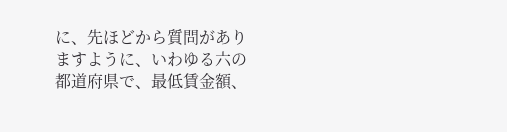に、先ほどから質問がありますように、いわゆる六の都道府県で、最低賃金額、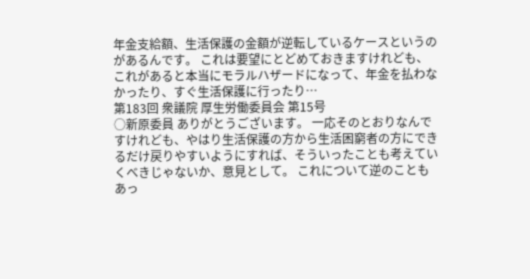年金支給額、生活保護の金額が逆転しているケースというのがあるんです。 これは要望にとどめておきますけれども、これがあると本当にモラルハザードになって、年金を払わなかったり、すぐ生活保護に行ったり…
第183回 衆議院 厚生労働委員会 第15号
○新原委員 ありがとうございます。 一応そのとおりなんですけれども、やはり生活保護の方から生活困窮者の方にできるだけ戻りやすいようにすれば、そういったことも考えていくべきじゃないか、意見として。 これについて逆のこともあっ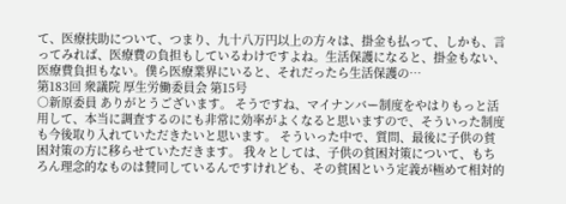て、医療扶助について、つまり、九十八万円以上の方々は、掛金も払って、しかも、言ってみれば、医療費の負担もしているわけですよね。生活保護になると、掛金もない、医療費負担もない。僕ら医療業界にいると、それだったら生活保護の…
第183回 衆議院 厚生労働委員会 第15号
○新原委員 ありがとうございます。 そうですね、マイナンバー制度をやはりもっと活用して、本当に調査するのにも非常に効率がよくなると思いますので、そういった制度も今後取り入れていただきたいと思います。 そういった中で、質問、最後に子供の貧困対策の方に移らせていただきます。 我々としては、子供の貧困対策について、もちろん理念的なものは賛同しているんですけれども、その貧困という定義が極めて相対的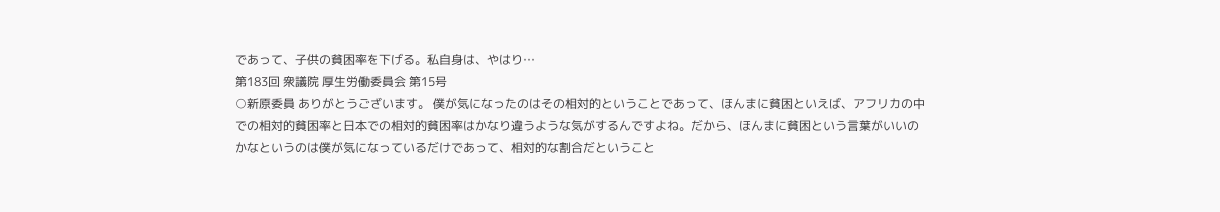であって、子供の貧困率を下げる。私自身は、やはり…
第183回 衆議院 厚生労働委員会 第15号
○新原委員 ありがとうございます。 僕が気になったのはその相対的ということであって、ほんまに貧困といえば、アフリカの中での相対的貧困率と日本での相対的貧困率はかなり違うような気がするんですよね。だから、ほんまに貧困という言葉がいいのかなというのは僕が気になっているだけであって、相対的な割合だということ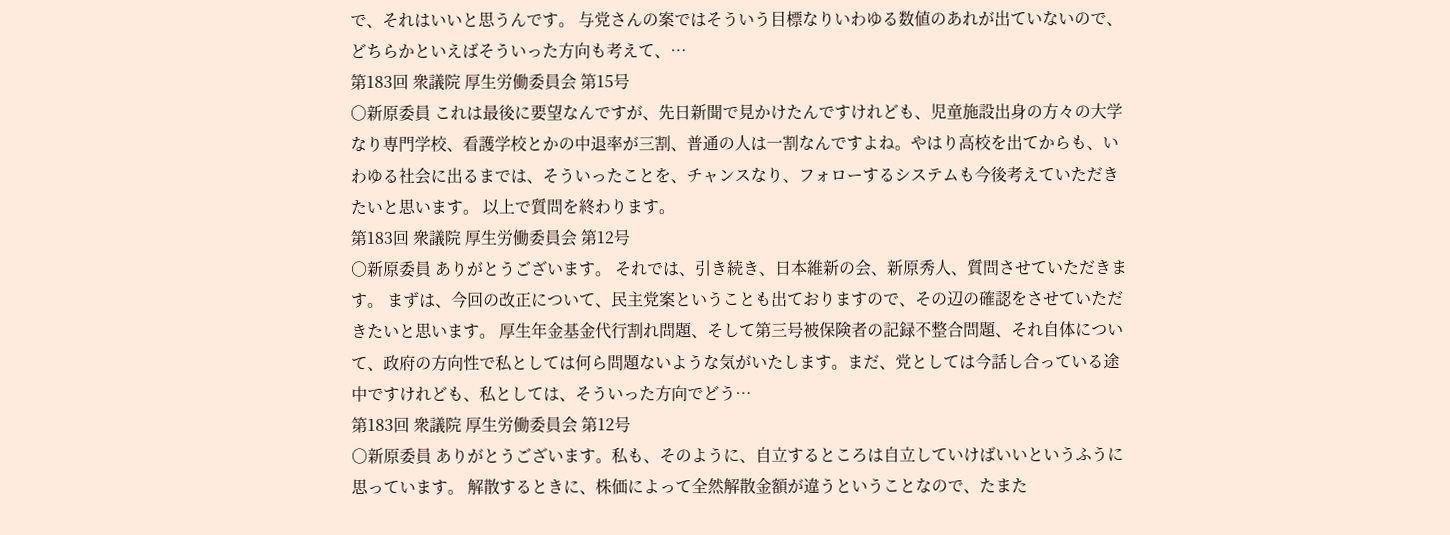で、それはいいと思うんです。 与党さんの案ではそういう目標なりいわゆる数値のあれが出ていないので、どちらかといえばそういった方向も考えて、…
第183回 衆議院 厚生労働委員会 第15号
○新原委員 これは最後に要望なんですが、先日新聞で見かけたんですけれども、児童施設出身の方々の大学なり専門学校、看護学校とかの中退率が三割、普通の人は一割なんですよね。やはり高校を出てからも、いわゆる社会に出るまでは、そういったことを、チャンスなり、フォローするシステムも今後考えていただきたいと思います。 以上で質問を終わります。
第183回 衆議院 厚生労働委員会 第12号
○新原委員 ありがとうございます。 それでは、引き続き、日本維新の会、新原秀人、質問させていただきます。 まずは、今回の改正について、民主党案ということも出ておりますので、その辺の確認をさせていただきたいと思います。 厚生年金基金代行割れ問題、そして第三号被保険者の記録不整合問題、それ自体について、政府の方向性で私としては何ら問題ないような気がいたします。まだ、党としては今話し合っている途中ですけれども、私としては、そういった方向でどう…
第183回 衆議院 厚生労働委員会 第12号
○新原委員 ありがとうございます。私も、そのように、自立するところは自立していけばいいというふうに思っています。 解散するときに、株価によって全然解散金額が違うということなので、たまた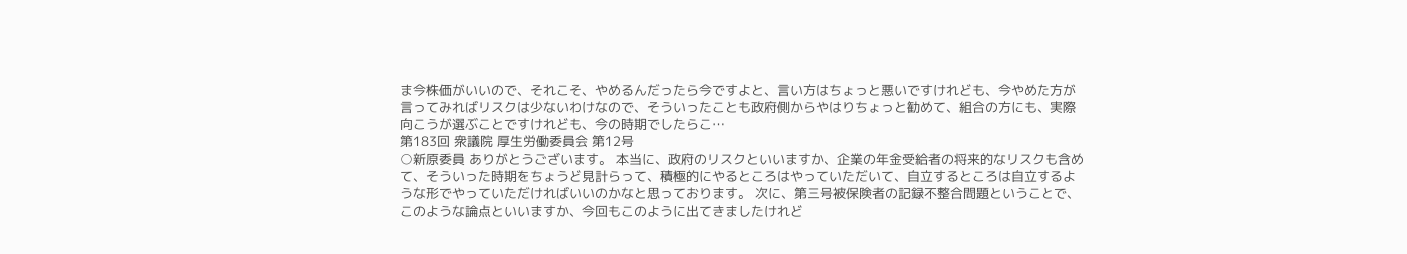ま今株価がいいので、それこそ、やめるんだったら今ですよと、言い方はちょっと悪いですけれども、今やめた方が言ってみればリスクは少ないわけなので、そういったことも政府側からやはりちょっと勧めて、組合の方にも、実際向こうが選ぶことですけれども、今の時期でしたらこ…
第183回 衆議院 厚生労働委員会 第12号
○新原委員 ありがとうございます。 本当に、政府のリスクといいますか、企業の年金受給者の将来的なリスクも含めて、そういった時期をちょうど見計らって、積極的にやるところはやっていただいて、自立するところは自立するような形でやっていただければいいのかなと思っております。 次に、第三号被保険者の記録不整合問題ということで、このような論点といいますか、今回もこのように出てきましたけれど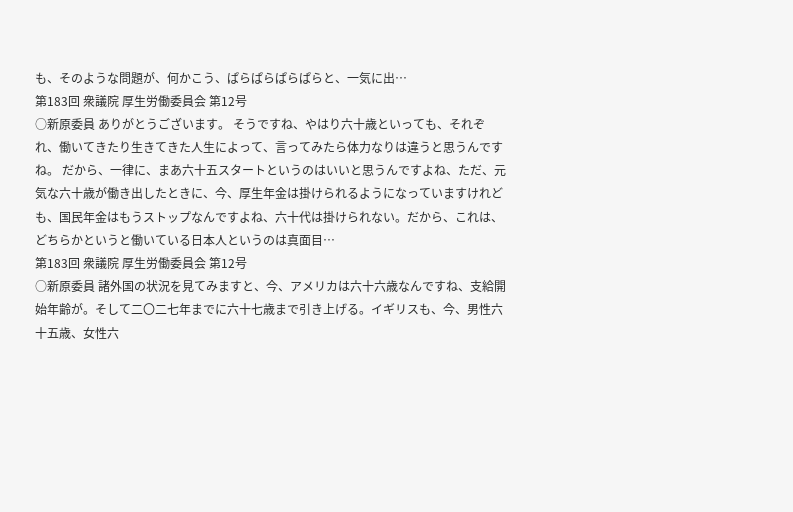も、そのような問題が、何かこう、ぱらぱらぱらぱらと、一気に出…
第183回 衆議院 厚生労働委員会 第12号
○新原委員 ありがとうございます。 そうですね、やはり六十歳といっても、それぞれ、働いてきたり生きてきた人生によって、言ってみたら体力なりは違うと思うんですね。 だから、一律に、まあ六十五スタートというのはいいと思うんですよね、ただ、元気な六十歳が働き出したときに、今、厚生年金は掛けられるようになっていますけれども、国民年金はもうストップなんですよね、六十代は掛けられない。だから、これは、どちらかというと働いている日本人というのは真面目…
第183回 衆議院 厚生労働委員会 第12号
○新原委員 諸外国の状況を見てみますと、今、アメリカは六十六歳なんですね、支給開始年齢が。そして二〇二七年までに六十七歳まで引き上げる。イギリスも、今、男性六十五歳、女性六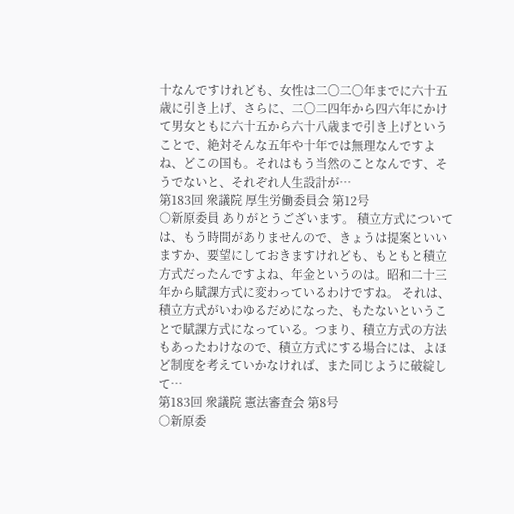十なんですけれども、女性は二〇二〇年までに六十五歳に引き上げ、さらに、二〇二四年から四六年にかけて男女ともに六十五から六十八歳まで引き上げということで、絶対そんな五年や十年では無理なんですよね、どこの国も。それはもう当然のことなんです、そうでないと、それぞれ人生設計が…
第183回 衆議院 厚生労働委員会 第12号
○新原委員 ありがとうございます。 積立方式については、もう時間がありませんので、きょうは提案といいますか、要望にしておきますけれども、もともと積立方式だったんですよね、年金というのは。昭和二十三年から賦課方式に変わっているわけですね。 それは、積立方式がいわゆるだめになった、もたないということで賦課方式になっている。つまり、積立方式の方法もあったわけなので、積立方式にする場合には、よほど制度を考えていかなければ、また同じように破綻して…
第183回 衆議院 憲法審査会 第8号
○新原委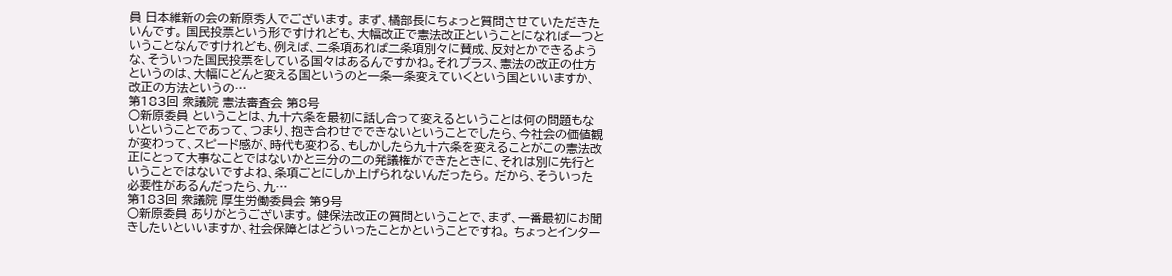員 日本維新の会の新原秀人でございます。 まず、橘部長にちょっと質問させていただきたいんです。 国民投票という形ですけれども、大幅改正で憲法改正ということになれば一つということなんですけれども、例えば、二条項あれば二条項別々に賛成、反対とかできるような、そういった国民投票をしている国々はあるんですかね。それプラス、憲法の改正の仕方というのは、大幅にどんと変える国というのと一条一条変えていくという国といいますか、改正の方法というの…
第183回 衆議院 憲法審査会 第8号
○新原委員 ということは、九十六条を最初に話し合って変えるということは何の問題もないということであって、つまり、抱き合わせでできないということでしたら、今社会の価値観が変わって、スピード感が、時代も変わる、もしかしたら九十六条を変えることがこの憲法改正にとって大事なことではないかと三分の二の発議権ができたときに、それは別に先行ということではないですよね、条項ごとにしか上げられないんだったら。 だから、そういった必要性があるんだったら、九…
第183回 衆議院 厚生労働委員会 第9号
○新原委員 ありがとうございます。 健保法改正の質問ということで、まず、一番最初にお聞きしたいといいますか、社会保障とはどういったことかということですね。 ちょっとインター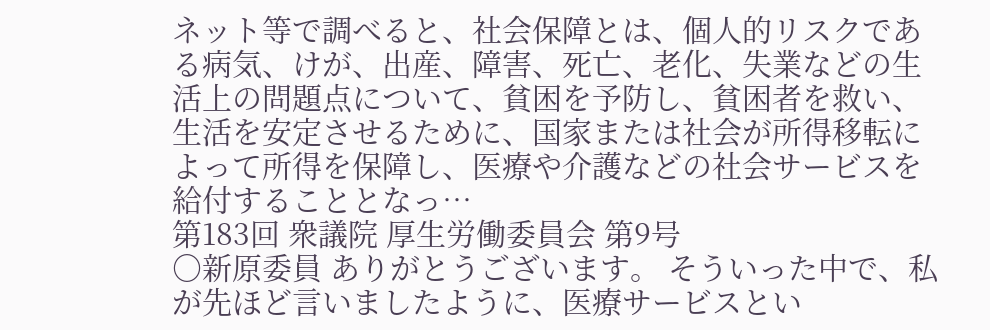ネット等で調べると、社会保障とは、個人的リスクである病気、けが、出産、障害、死亡、老化、失業などの生活上の問題点について、貧困を予防し、貧困者を救い、生活を安定させるために、国家または社会が所得移転によって所得を保障し、医療や介護などの社会サービスを給付することとなっ…
第183回 衆議院 厚生労働委員会 第9号
○新原委員 ありがとうございます。 そういった中で、私が先ほど言いましたように、医療サービスとい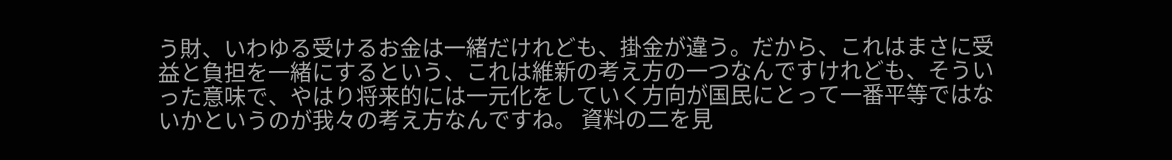う財、いわゆる受けるお金は一緒だけれども、掛金が違う。だから、これはまさに受益と負担を一緒にするという、これは維新の考え方の一つなんですけれども、そういった意味で、やはり将来的には一元化をしていく方向が国民にとって一番平等ではないかというのが我々の考え方なんですね。 資料の二を見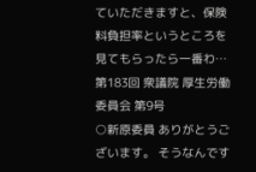ていただきますと、保険料負担率というところを見てもらったら一番わ…
第183回 衆議院 厚生労働委員会 第9号
○新原委員 ありがとうございます。 そうなんです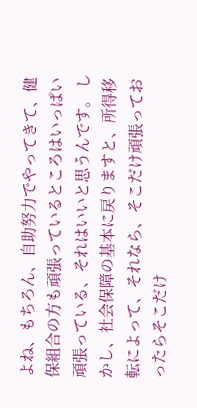よね、もちろん、自助努力でやってきて、健保組合の方も頑張っているところはいっぱい頑張っている、それはいいと思うんです。 しかし、社会保障の基本に戻りますと、所得移転によって、それなら、そこだけ頑張っておったらそこだけ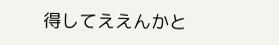得してええんかと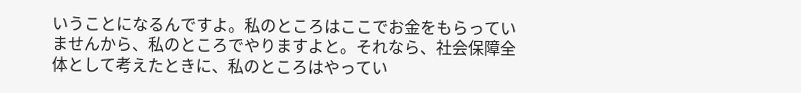いうことになるんですよ。私のところはここでお金をもらっていませんから、私のところでやりますよと。それなら、社会保障全体として考えたときに、私のところはやってい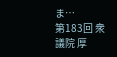ま…
第183回 衆議院 厚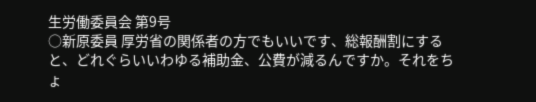生労働委員会 第9号
○新原委員 厚労省の関係者の方でもいいです、総報酬割にすると、どれぐらいいわゆる補助金、公費が減るんですか。それをちょ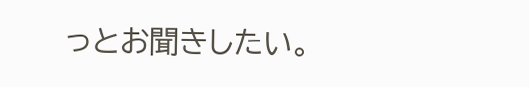っとお聞きしたい。